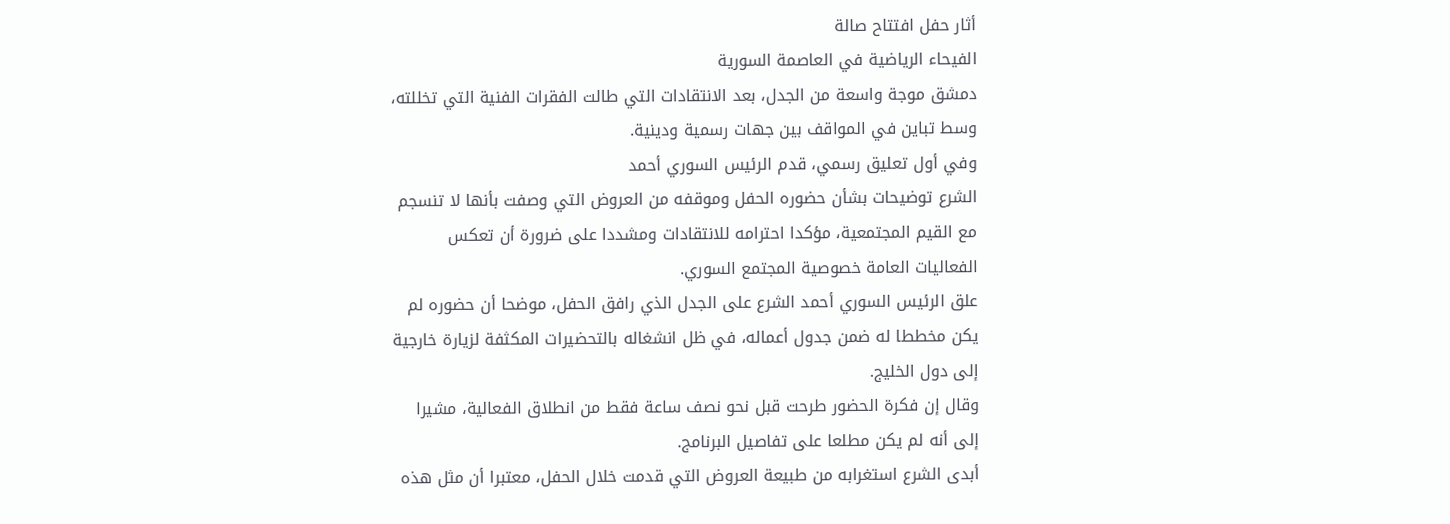أثار حفل افتتاح صالة
الفيحاء الرياضية في العاصمة السورية
دمشق موجة واسعة من الجدل، بعد الانتقادات التي طالت الفقرات الفنية التي تخللته، وسط تباين في المواقف بين جهات رسمية ودينية.
وفي أول تعليق رسمي، قدم الرئيس السوري أحمد
الشرع توضيحات بشأن حضوره الحفل وموقفه من العروض التي وصفت بأنها لا تنسجم مع القيم المجتمعية، مؤكدا احترامه للانتقادات ومشددا على ضرورة أن تعكس الفعاليات العامة خصوصية المجتمع السوري.
علق الرئيس السوري أحمد الشرع على الجدل الذي رافق الحفل، موضحا أن حضوره لم يكن مخططا له ضمن جدول أعماله، في ظل انشغاله بالتحضيرات المكثفة لزيارة خارجية إلى دول الخليج.
وقال إن فكرة الحضور طرحت قبل نحو نصف ساعة فقط من انطلاق الفعالية، مشيرا إلى أنه لم يكن مطلعا على تفاصيل البرنامج.
أبدى الشرع استغرابه من طبيعة العروض التي قدمت خلال الحفل، معتبرا أن مثل هذه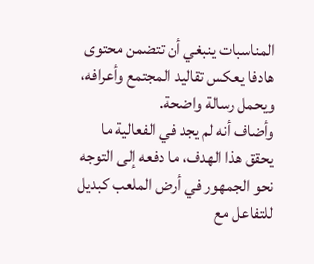المناسبات ينبغي أن تتضمن محتوى هادفا يعكس تقاليد المجتمع وأعرافه، ويحمل رسالة واضحة.
وأضاف أنه لم يجد في الفعالية ما يحقق هذا الهدف، ما دفعه إلى التوجه نحو الجمهور في أرض الملعب كبديل للتفاعل مع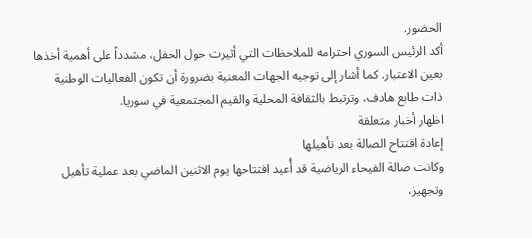الحضور.
أكد الرئيس السوري احترامه للملاحظات التي أثيرت حول الحفل، مشدداً على أهمية أخذها بعين الاعتبار. كما أشار إلى توجيه الجهات المعنية بضرورة أن تكون الفعاليات الوطنية ذات طابع هادف، وترتبط بالثقافة المحلية والقيم المجتمعية في سوريا.
اظهار أخبار متعلقة
إعادة افتتاح الصالة بعد تأهيلها
وكانت صالة الفيحاء الرياضية قد أُعيد افتتاحها يوم الاثنين الماضي بعد عملية تأهيل وتجهيز،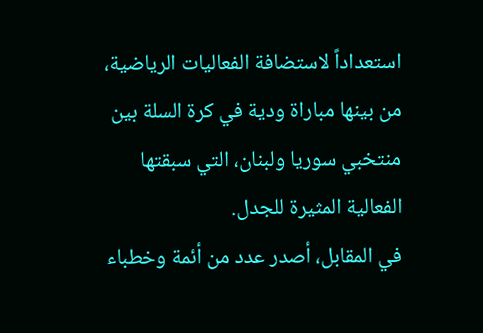استعداداً لاستضافة الفعاليات الرياضية، من بينها مباراة ودية في كرة السلة بين منتخبي سوريا ولبنان، التي سبقتها الفعالية المثيرة للجدل.
في المقابل، أصدر عدد من أئمة وخطباء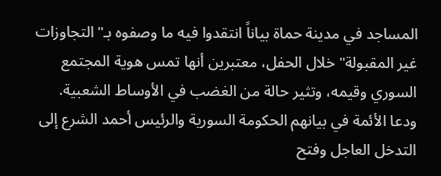المساجد في مدينة حماة بياناً انتقدوا فيه ما وصفوه بـ"التجاوزات غير المقبولة" خلال الحفل، معتبرين أنها تمس هوية المجتمع السوري وقيمه، وتثير حالة من الغضب في الأوساط الشعبية.
ودعا الأئمة في بيانهم الحكومة السورية والرئيس أحمد الشرع إلى التدخل العاجل وفتح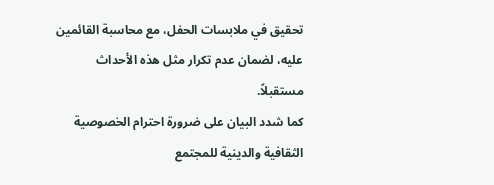تحقيق في ملابسات الحفل، مع محاسبة القائمين عليه، لضمان عدم تكرار مثل هذه الأحداث مستقبلاً.
كما شدد البيان على ضرورة احترام الخصوصية الثقافية والدينية للمجتمع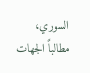السوري، مطالباً الجهات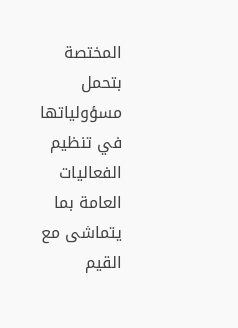المختصة بتحمل مسؤولياتها في تنظيم الفعاليات العامة بما يتماشى مع القيم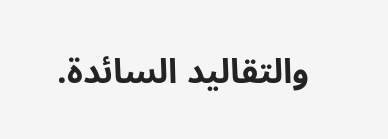والتقاليد السائدة.